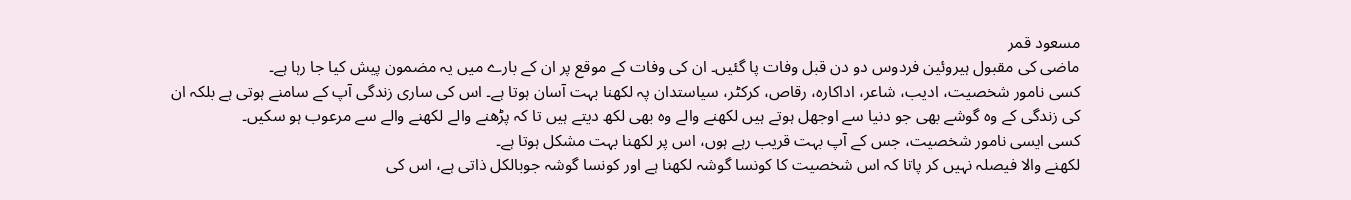مسعود قمر
ماضی کی مقبول ہیروئین فردوس دو دن قبل وفات پا گئیں۔ ان کی وفات کے موقع پر ان کے بارے میں یہ مضمون پیش کیا جا رہا ہے۔
کسی نامور شخصیت، ادیب، شاعر، اداکارہ، رقاص، کرکٹر، سیاستدان پہ لکھنا بہت آسان ہوتا ہے۔ اس کی ساری زندگی آپ کے سامنے ہوتی ہے بلکہ ان کی زندگی کے وہ گوشے بھی جو دنیا سے اوجھل ہوتے ہیں لکھنے والے وہ بھی لکھ دیتے ہیں تا کہ پڑھنے والے لکھنے والے سے مرعوب ہو سکیں۔
کسی ایسی نامور شخصیت، جس کے آپ بہت قریب رہے ہوں، اس پر لکھنا بہت مشکل ہوتا ہے۔
لکھنے والا فیصلہ نہیں کر پاتا کہ اس شخصیت کا کونسا گوشہ لکھنا ہے اور کونسا گوشہ جوبالکل ذاتی ہے، اس کی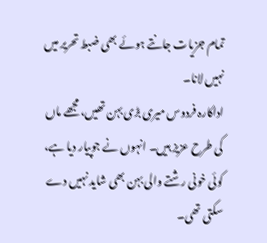تمام جزیات جانتے ہوئے بھی ضبط تحریر میں نہیں لانا۔
اداکارہ فردوس میری بڑی بہن تھیں، مجھے ماں کی طرح عزیز ہیں۔ انہوں نے جوپیار دیا ہے، کوئی خونی رشتے والی بہن بھی شاید نہیں دے سکتی تھی۔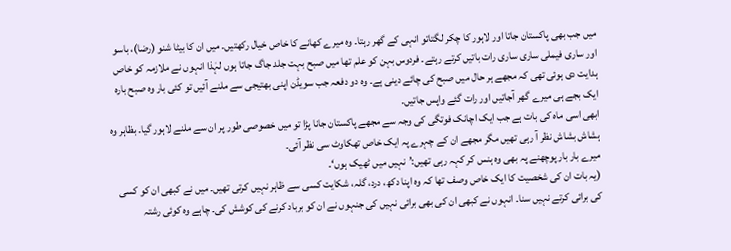میں جب بھی پاکستان جاتا اور لاہور کا چکر لگتاتو انہی کے گھر رہتا۔ وہ میرے کھانے کا خاص خیال رکھتیں۔ میں ان کا بیٹا شنو (رضا)، باسو اور ساری فیملی ساری ساری رات باتیں کرتے رہتے۔ فردوس بہن کو علم تھا میں صبح بہت جلد جاگ جاتا ہوں لہٰذا انہوں نے ملازمہ کو خاص ہدایت دی ہوئی تھی کہ مجھے ہر حال میں صبح کی چائے دینی ہے۔ وہ دو دفعہ جب سویڈن اپنی بھتیجی سے ملنے آئیں تو کئی بار وہ صبح بارہ ایک بجے ہی میرے گھر آجاتیں اور رات گئے واپس جاتیں۔
ابھی اسی ماہ کی بات ہے جب ایک اچانک فوتگی کی وجہ سے مجھے پاکستان جانا پڑا تو میں خصوصی طور پر ان سے ملنے لاہور گیا۔ بظاہر وہ ہشاش بشاش نظر آ رہی تھیں مگر مجھے ان کے چہرے پہ ایک خاص تھکاوٹ سی نظر آئی۔
میرے بار بار پوچھنے پہ بھی وہ ہنس کر کہہ رہی تھیں:’نہیں میں ٹھیک ہوں‘۔
(یہ بات ان کی شخصیت کا ایک خاص وصف تھا کہ وہ اپنا دکھ، درد، گلہ، شکایت کسی سے ظاہر نہیں کرتی تھیں۔ میں نے کبھی ان کو کسی کی برائی کرتے نہیں سنا۔ انہوں نے کبھی ان کی بھی برائی نہیں کی جنہوں نے ان کو برباد کرنے کی کوشش کی۔ چاہے وہ کوئی رشتہ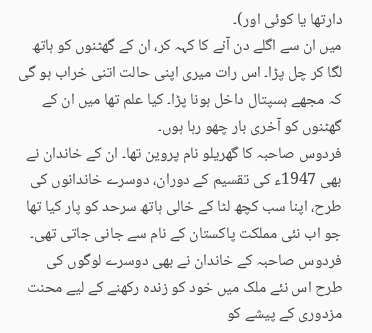دارتھا یا کوئی اور)۔
میں ان سے اگلے دن آنے کا کہہ کر، ان کے گھٹنوں کو ہاتھ لگا کر چل پڑا۔ اس رات میری اپنی حالت اتنی خراب ہو گی کہ مجھے ہسپتال داخل ہونا پڑا۔ کیا علم تھا میں ان کے گھٹنوں کو آخری بار چھو رہا ہوں۔
فردوس صاحبہ کا گھریلو نام پروین تھا۔ ان کے خاندان نے بھی 1947ء کی تقسیم کے دوران، دوسرے خاندانوں کی طرح، اپنا سب کچھ لٹا کے خالی ہاتھ سرحد کو پار کیا تھا جو اب نئی مملکت پاکستان کے نام سے جانی جاتی تھی۔
فردوس صاحبہ کے خاندان نے بھی دوسرے لوگوں کی طرح اس نئے ملک میں خود کو زندہ رکھنے کے لیے محنت مزدوری کے پیشے کو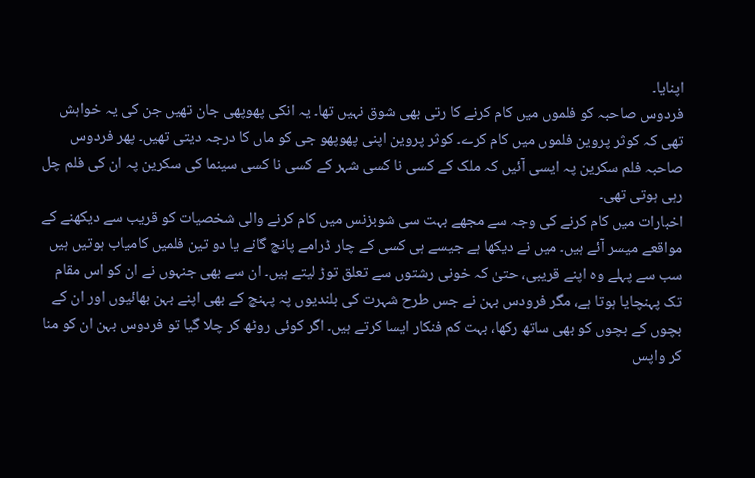اپنایا۔
فردوس صاحبہ کو فلموں میں کام کرنے کا رتی بھی شوق نہیں تھا۔ یہ انکی پھوپھی جان تھیں جن کی یہ خواہش تھی کہ کوثر پروین فلموں میں کام کرے۔ کوثر پروین اپنی پھوپھو جی کو ماں کا درجہ دیتی تھیں۔ پھر فردوس صاحبہ فلم سکرین پہ ایسی آئیں کہ ملک کے کسی نا کسی شہر کے کسی نا کسی سینما کی سکرین پہ ان کی فلم چل رہی ہوتی تھی۔
اخبارات میں کام کرنے کی وجہ سے مجھے بہت سی شوبزنس میں کام کرنے والی شخصیات کو قریب سے دیکھنے کے مواقعے میسر آئے ہیں۔ میں نے دیکھا ہے جیسے ہی کسی کے چار ڈرامے پانچ گانے یا دو تین فلمیں کامیاب ہوتیں ہیں سب سے پہلے وہ اپنے قریبی، حتیٰ کہ خونی رشتوں سے تعلق توڑ لیتے ہیں۔ ان سے بھی جنہوں نے ان کو اس مقام تک پہنچایا ہوتا ہے، مگر فرودس بہن نے جس طرح شہرت کی بلندیوں پہ پہنچ کے بھی اپنے بہن بھائیوں اور ان کے بچوں کے بچوں کو بھی ساتھ رکھا، بہت کم فنکار ایسا کرتے ہیں۔ اگر کوئی روٹھ کر چلا گیا تو فردوس بہن ان کو منا کر واپس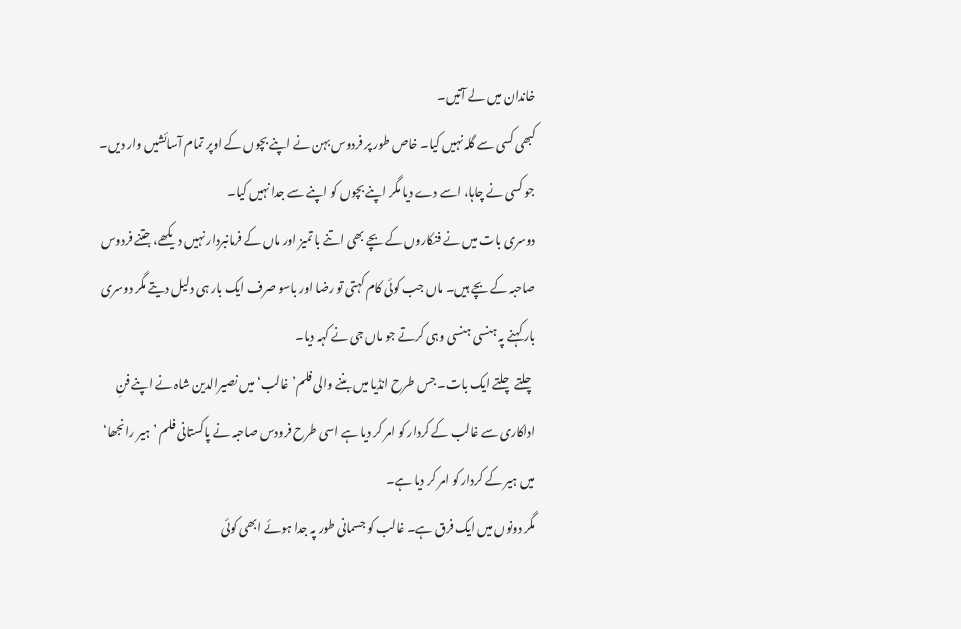خاندان میں لے آتیں۔
کبھی کسی سے گلہ نہیں کیا۔ خاص طور پر فردوس بہن نے اپنے بچوں کے اوپر تمام آسائشیں وار دیں۔ جو کسی نے چاہا، اسے دے دیا مگر اپنے بچوں کو اپنے سے جدا نہیں کیا۔
دوسری بات میں نے فنکاروں کے بچے بھی اتنے با تمیز اور ماں کے فرمانبردار نہیں دیکھے، جتنے فردوس صاحبہ کے بچے ہیں۔ ماں جب کوئی کام کہتی تو رضا اور باسو صرف ایک بار ہی دلیل دیتے مگر دوسری بار کہنے پہ ہنسی ہنسی وہی کرتے جو ماں جی نے کہہ دیا۔
چلتے چلتے ایک بات۔ جس طرح انڈیا میں بننے والی فلم’غالب‘ میں نصیرالدین شاہ نے اپنے فنِ اداکاری سے غالب کے کردار کو امر کر دیا ہے اسی طرح فرودس صاحبہ نے پاکستانی فلم ’ہیر رانجھا‘ میں ہیر کے کردار کو امر کر دیا ہے۔
مگر دونوں میں ایک فرق ہے۔ غالب کو جسمانی طور پہ جدا ہوئے ابھی کوئی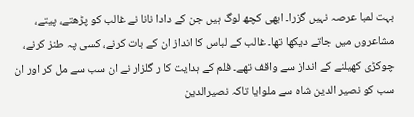بہت لمبا عرصہ نہیں گزرا۔ ابھی کچھ لوگ ہیں جن کے دادا نانا نے غالب کو پڑھتے، پیتے، مشاعروں میں جاتے دیکھا تھا۔ غالب کے لباس کا انداز ان کے بات کرنے، کسی پہ طنز کرنے، چوکڑی کھیلنے کے انداز سے واقف تھے۔ فلم کے ہدایت کا ر گلزار نے ان سب سے مل کر اور ان سب کو نصیر الدین شاہ سے ملوایا تاکہ نصیرالدین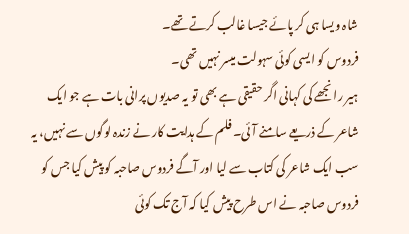شاہ ویسا ہی کر پائے جیسا غالب کرتے تھے۔
فردوس کو ایسی کوئی سہولت میسر نہیں تھی۔
ہیر رانجھے کی کہانی اگر حقیقی ہے بھی تو یہ صدیوں پرانی بات ہے جو ایک شاعر کے ذریعے سامنے آئی۔ فلم کے ہدایت کار نے زندہ لوگوں سے نہیں، یہ سب ایک شاعر کی کتاب سے لیا اور آگے فردوس صاحبہ کو پیش کیا جس کو فردوس صاحبہ نے اس طرح پیش کیا کہ آج تک کوئی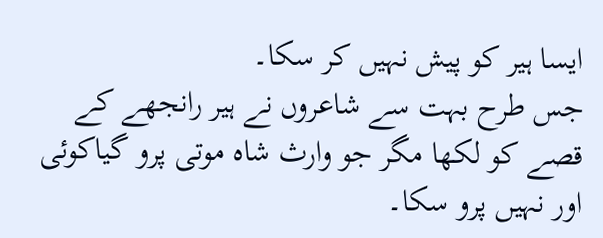ایسا ہیر کو پیش نہیں کر سکا۔
جس طرح بہت سے شاعروں نے ہیر رانجھے کے قصے کو لکھا مگر جو وارث شاہ موتی پرو گیاکوئی اور نہیں پرو سکا۔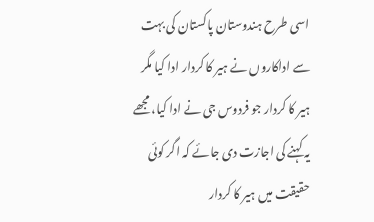اسی طرح ہندوستان پاکستان کی بہت سے اداکاروں نے ہیر کا کردار ادا کیا مگر ہیر کا کردار جو فردوس جی نے ادا کیا، مجھے یہ کہنے کی اجازت دی جائے کہ اگر کوئی حقیقت میں ہیر کا کردار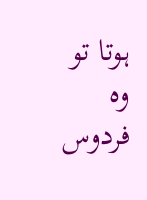ہوتا تو وہ فردوس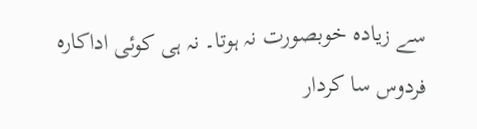سے زیادہ خوبصورت نہ ہوتا۔ نہ ہی کوئی اداکارہ فردوس سا کردار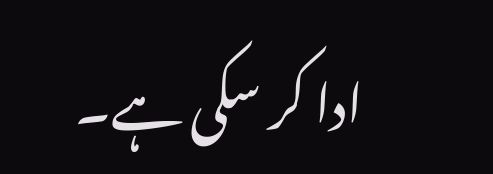ادا کر سکی ہے۔